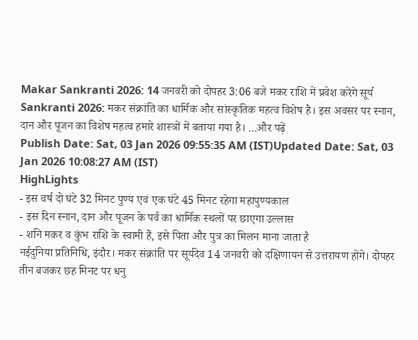Makar Sankranti 2026: 14 जनवरी को दोपहर 3:06 बजे मकर राशि में प्रवेश करेंगे सूर्य
Sankranti 2026: मकर संक्रांति का धार्मिक और सांस्कृतिक महत्व विशेष है। इस अवसर पर स्नान, दान और पूजन का विशेष महत्व हमारे शास्त्रों में बताया गया है। ...और पढ़ें
Publish Date: Sat, 03 Jan 2026 09:55:35 AM (IST)Updated Date: Sat, 03 Jan 2026 10:08:27 AM (IST)
HighLights
- इस वर्ष दो घंटे 32 मिनट पुण्य एवं एक घंटे 45 मिनट रहेगा महापुण्यकाल
- इस दिन स्नान, दान और पूजन के पर्व का धार्मिक स्थलों पर छाएगा उल्लास
- शनि मकर व कुंभ राशि के स्वामी हैं, इसे पिता और पुत्र का मिलन माना जाता है
नईदुनिया प्रतिनिधि, इंदौर। मकर संक्रांति पर सूर्यदेव 14 जनवरी को दक्षिणायन से उत्तरायण होंगे। दोपहर तीन बजकर छह मिनट पर धनु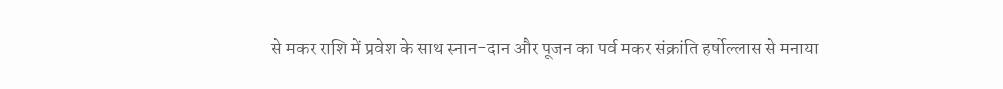से मकर राशि में प्रवेश के साथ स्नान-दान और पूजन का पर्व मकर संक्रांति हर्षोल्लास से मनाया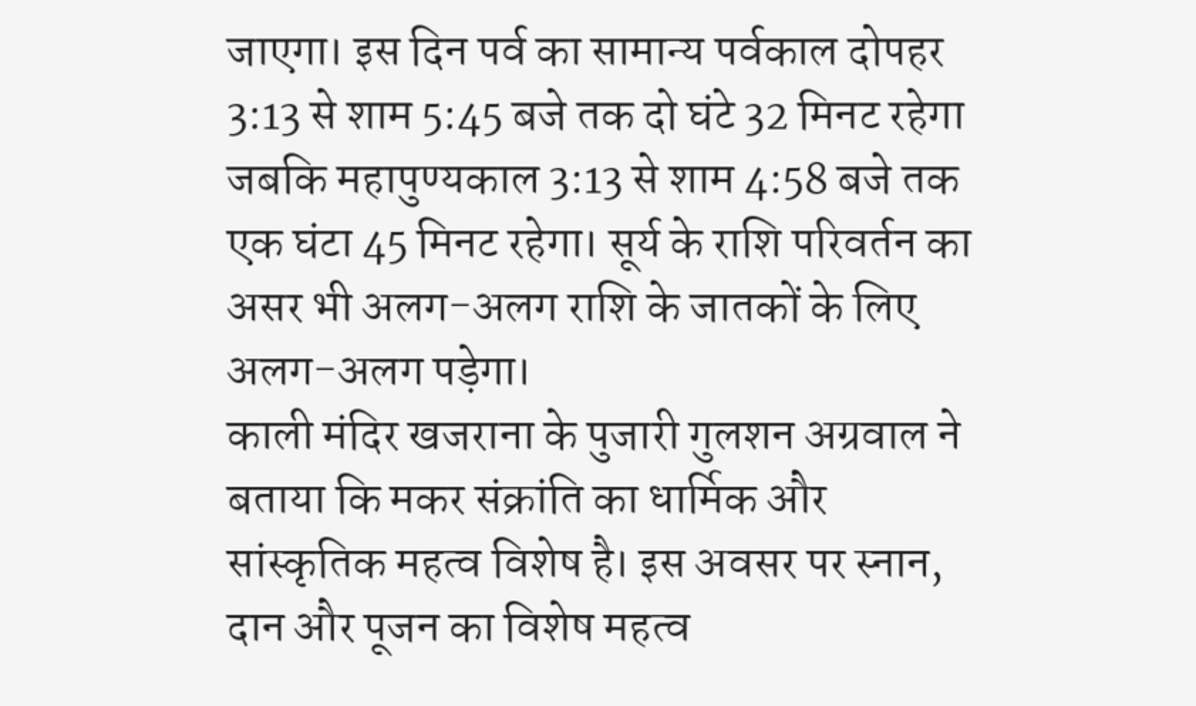जाएगा। इस दिन पर्व का सामान्य पर्वकाल दोपहर 3:13 से शाम 5:45 बजे तक दो घंटे 32 मिनट रहेगा जबकि महापुण्यकाल 3:13 से शाम 4:58 बजे तक एक घंटा 45 मिनट रहेगा। सूर्य के राशि परिवर्तन का असर भी अलग-अलग राशि के जातकों के लिए अलग-अलग पड़ेगा।
काली मंदिर खजराना के पुजारी गुलशन अग्रवाल ने बताया कि मकर संक्रांति का धार्मिक और सांस्कृतिक महत्व विशेष है। इस अवसर पर स्नान, दान और पूजन का विशेष महत्व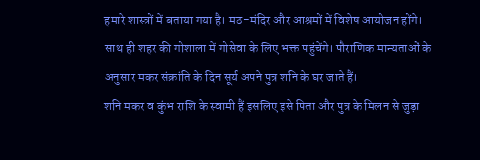हमारे शास्त्रों में बताया गया है। मठ-मंदिर और आश्रमों में विशेष आयोजन होंगे। साथ ही शहर की गोशाला में गोसेवा के लिए भक्त पहुंचेंगे। पौराणिक मान्यताओं के अनुसार मकर संक्रांति के दिन सूर्य अपने पुत्र शनि के घर जाते हैं।
शनि मकर व कुंभ राशि के स्वामी हैं इसलिए इसे पिता और पुत्र के मिलन से जुड़ा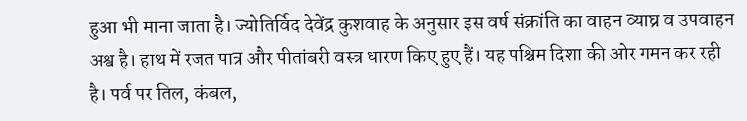हुआ भी माना जाता है। ज्योतिर्विद देवेंद्र कुशवाह के अनुसार इस वर्ष संक्रांति का वाहन व्याघ्र व उपवाहन अश्व है। हाथ में रजत पात्र और पीतांबरी वस्त्र धारण किए हुए हैं। यह पश्चिम दिशा की ओर गमन कर रही है। पर्व पर तिल, कंबल,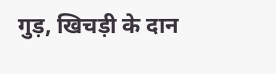गुड़, खिचड़ी के दान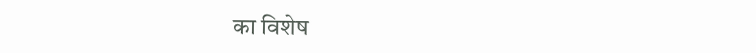का विशेष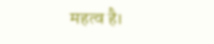महत्व है।